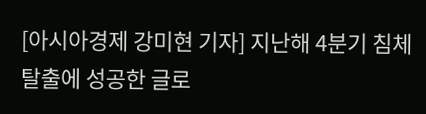[아시아경제 강미현 기자] 지난해 4분기 침체 탈출에 성공한 글로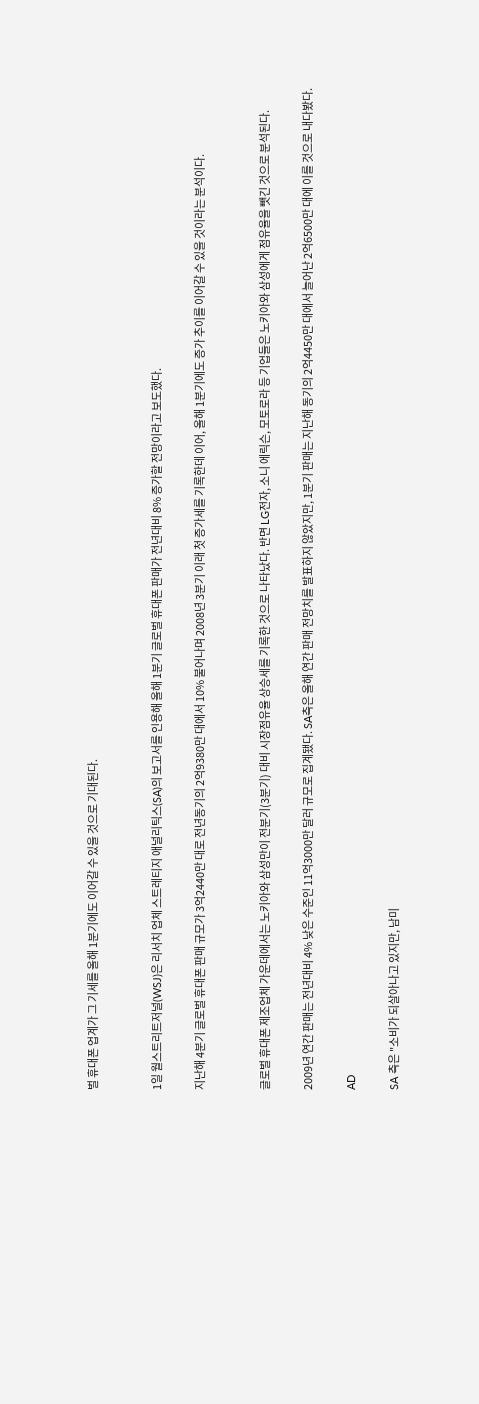벌 휴대폰 업계가 그 기세를 올해 1분기에도 이어갈 수 있을 것으로 기대된다.


1일 월스트리트저널(WSJ)은 리서치 업체 스트레티지 애널리틱스(SA)의 보고서를 인용해 올해 1분기 글로벌 휴대폰 판매가 전년대비 8% 증가할 전망이라고 보도했다.

지난해 4분기 글로벌 휴대폰 판매 규모가 3억2440만 대로 전년동기의 2억9380만 대에서 10% 불어나며 2008년 3분기 이래 첫 증가세를 기록한데 이어, 올해 1분기에도 증가 추이를 이어갈 수 있을 것이라는 분석이다.


글로벌 휴대폰 제조업체 가운데에서는 노키아와 삼성만이 전분기(3분기) 대비 시장점유율 상승세를 기록한 것으로 나타났다. 반면 LG전자, 소니 에릭슨, 모토로라 등 기업들은 노키아와 삼성에게 점유율을 뺏긴 것으로 분석된다.

2009년 연간 판매는 전년대비 4% 낮은 수준인 11억3000만 달러 규모로 집계됐다. SA측은 올해 연간 판매 전망치를 발표하지 않았지만, 1분기 판매는 지난해 동기의 2억4450만 대에서 늘어난 2억6500만 대에 이를 것으로 내다봤다.

AD

SA 측은 "소비가 되살아나고 있지만, 남미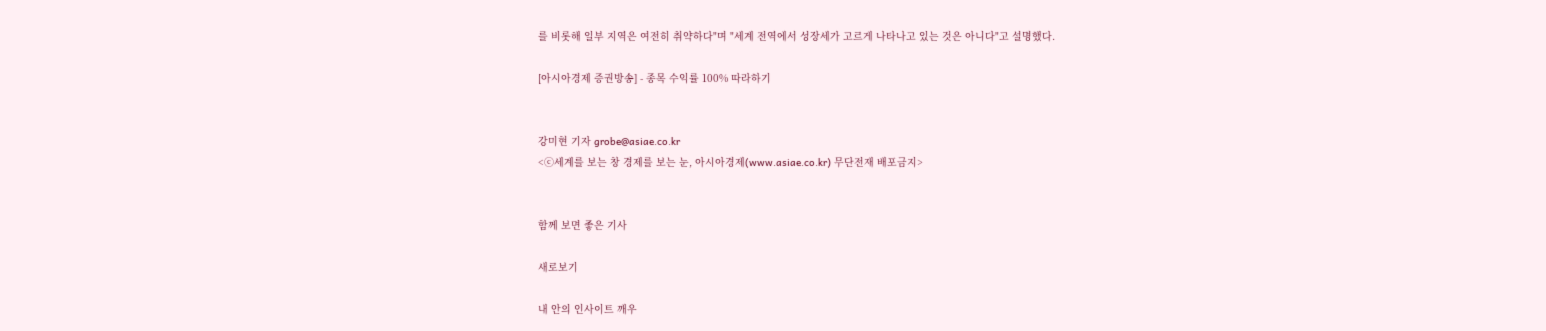를 비롯해 일부 지역은 여전히 취약하다"며 "세계 전역에서 성장세가 고르게 나타나고 있는 것은 아니다"고 설명했다.

[아시아경제 증권방송] - 종목 수익률 100% 따라하기


강미현 기자 grobe@asiae.co.kr
<ⓒ세계를 보는 창 경제를 보는 눈, 아시아경제(www.asiae.co.kr) 무단전재 배포금지>


함께 보면 좋은 기사

새로보기

내 안의 인사이트 깨우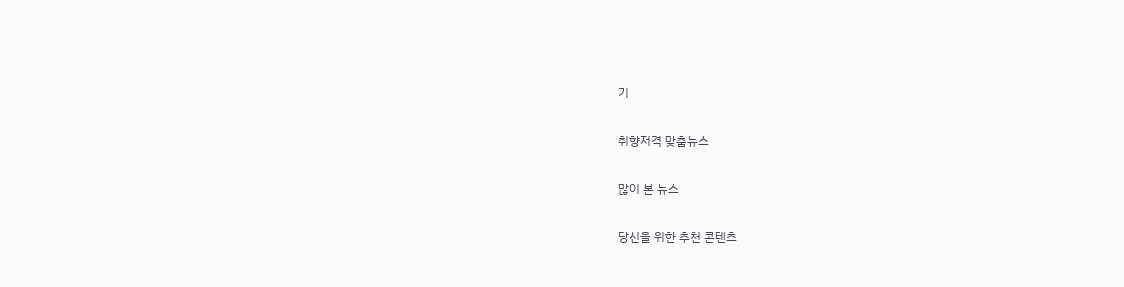기

취향저격 맞춤뉴스

많이 본 뉴스

당신을 위한 추천 콘텐츠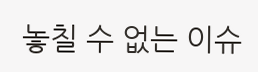놓칠 수 없는 이슈